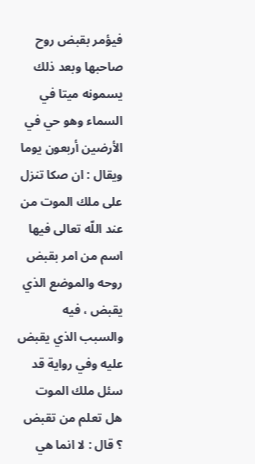فيؤمر بقبض روح صاحبها وبعد ذلك يسمونه ميتا في السماء وهو حي في الأرضين أربعون يوما ويقال : ان صكا تنزل على ملك الموت من عند اللّه تعالى فيها اسم من امر بقبض روحه والموضع الذي يقبض ، فيه والسبب الذي يقبض عليه وفي رواية قد سئل ملك الموت هل تعلم من تقبض ؟ قال : لا انما هي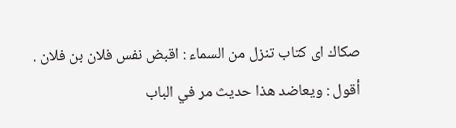صكاك اى كتاب تنزل من السماء : اقبض نفس فلان بن فلان .
أقول : ويعاضد هذا حديث مر في الباب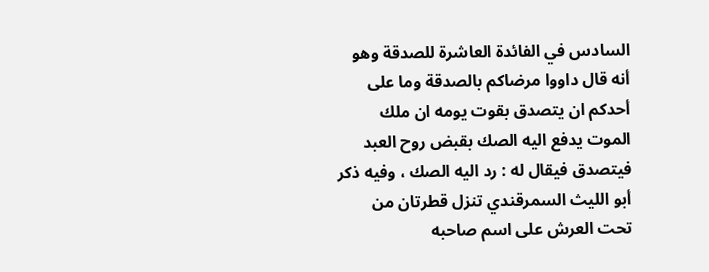السادس في الفائدة العاشرة للصدقة وهو أنه قال داووا مرضاكم بالصدقة وما على أحدكم ان يتصدق بقوت يومه ان ملك الموت يدفع اليه الصك بقبض روح العبد فيتصدق فيقال له : رد اليه الصك ، وفيه ذكر أبو الليث السمرقندي تنزل قطرتان من تحت العرش على اسم صاحبه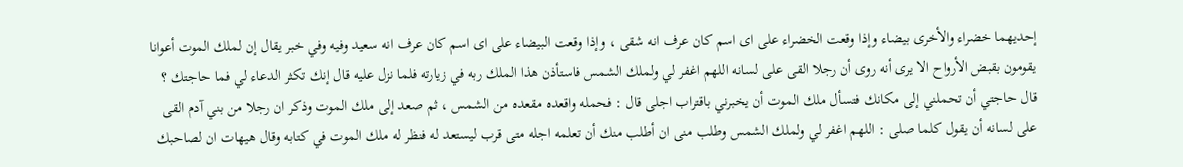إحديهما خضراء والأخرى بيضاء وإذا وقعت الخضراء على اى اسم كان عرف انه شقى ، وإذا وقعت البيضاء على اى اسم كان عرف انه سعيد وفيه وفي خبر يقال إن لملك الموت أعوانا يقومون بقبض الأرواح الا يرى أنه روى أن رجلا القى على لسانه اللهم اغفر لي ولملك الشمس فاستأذن هذا الملك ربه في زيارته فلما نزل عليه قال إنك تكثر الدعاء لي فما حاجتك ؟ قال حاجتي أن تحملني إلى مكانك فتسأل ملك الموت أن يخبرني باقتراب اجلى قال : فحمله واقعده مقعده من الشمس ، ثم صعد إلى ملك الموت وذكر ان رجلا من بني آدم القى على لسانه أن يقول كلما صلى : اللهم اغفر لي ولملك الشمس وطلب منى ان أطلب منك أن تعلمه اجله متى قرب ليستعد له فنظر له ملك الموت في كتابه وقال هيهات ان لصاحبك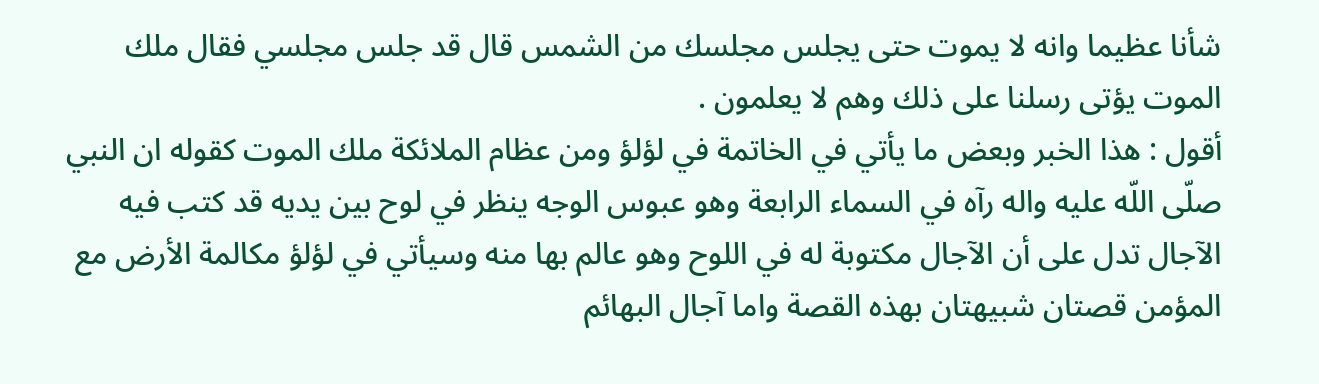شأنا عظيما وانه لا يموت حتى يجلس مجلسك من الشمس قال قد جلس مجلسي فقال ملك الموت يؤتى رسلنا على ذلك وهم لا يعلمون .
أقول : هذا الخبر وبعض ما يأتي في الخاتمة في لؤلؤ ومن عظام الملائكة ملك الموت كقوله ان النبي صلّى اللّه عليه واله رآه في السماء الرابعة وهو عبوس الوجه ينظر في لوح بين يديه قد كتب فيه الآجال تدل على أن الآجال مكتوبة له في اللوح وهو عالم بها منه وسيأتي في لؤلؤ مكالمة الأرض مع المؤمن قصتان شبيهتان بهذه القصة واما آجال البهائم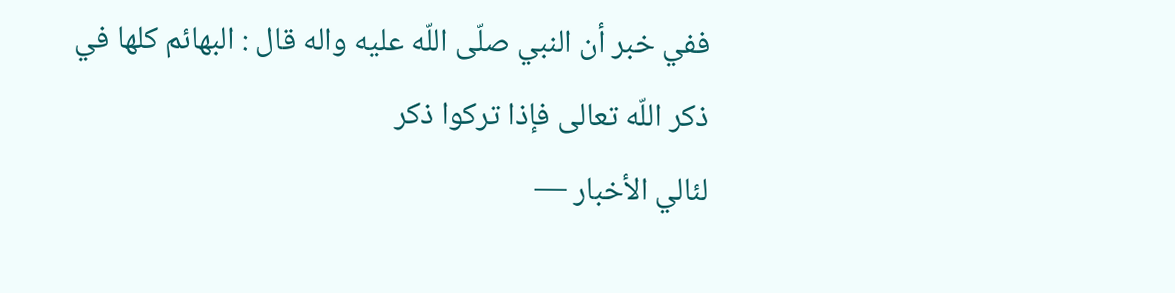ففي خبر أن النبي صلّى اللّه عليه واله قال : البهائم كلها في ذكر اللّه تعالى فإذا تركوا ذكر
لئالي الأخبار —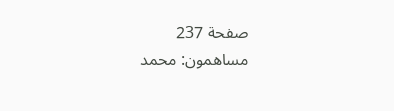صفحة 237
مساهمون: محمد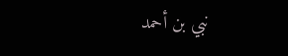نبي بن أحمد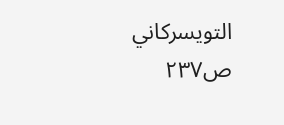التويسركاني
ص٢٣٧